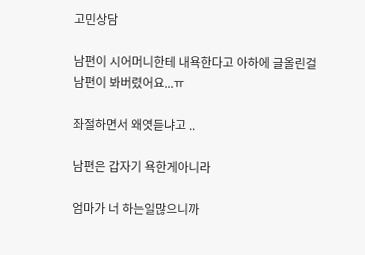고민상담

남편이 시어머니한테 내욕한다고 아하에 글올린걸 남편이 봐버렸어요...ㅠ

좌절하면서 왜엿듣냐고 ..

남편은 갑자기 욕한게아니라

엄마가 너 하는일많으니까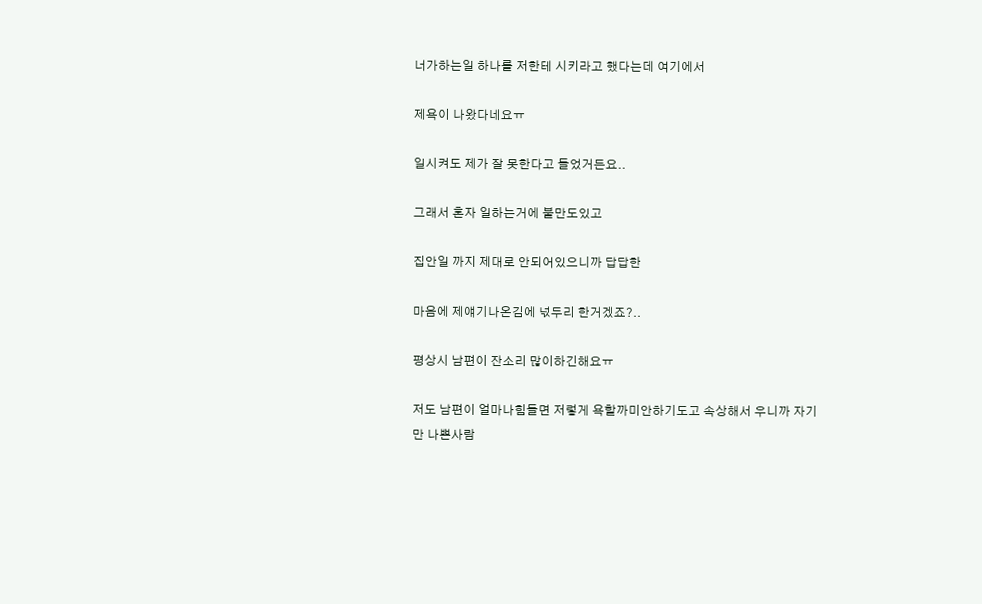너가하는일 하나를 저한테 시키라고 했다는데 여기에서

제욕이 나왔다네요ㅠ

일시켜도 제가 잘 못한다고 들었거든요..

그래서 혼자 일하는거에 불만도있고

집안일 까지 제대로 안되어있으니까 답답한

마음에 제얘기나온김에 넋두리 한거겠죠?..

평상시 남편이 잔소리 많이하긴해요ㅠ

저도 남편이 얼마나힘들면 저렇게 욕할까미안하기도고 속상해서 우니까 자기만 나쁜사람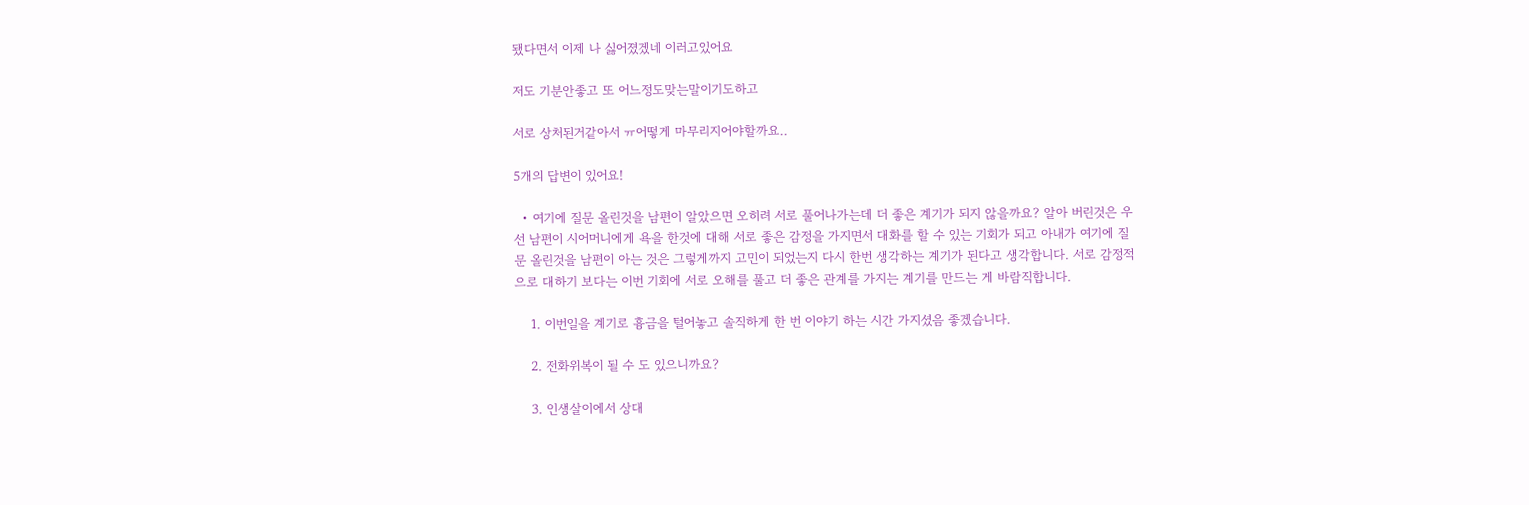됐다면서 이제 나 싫어졌겠네 이러고있어요

저도 기분안좋고 또 어느정도맞는말이기도하고

서로 상처된거같아서 ㅠ어떻게 마무리지어야할까요..

5개의 답변이 있어요!

  • 여기에 질문 올린것을 남편이 알았으면 오히려 서로 풀어나가는데 더 좋은 계기가 되지 않을까요? 알아 버린것은 우선 남편이 시어머니에게 욕을 한것에 대해 서로 좋은 감정을 가지면서 대화를 할 수 있는 기회가 되고 아내가 여기에 질문 올린것을 남편이 아는 것은 그렇게까지 고민이 되었는지 다시 한번 생각하는 계기가 된다고 생각합니다. 서로 감정적으로 대하기 보다는 이번 기회에 서로 오해를 풀고 더 좋은 관계를 가지는 계기를 만드는 게 바람직합니다.

    1. 이번일을 계기로 흉금을 털어놓고 솔직하게 한 번 이야기 하는 시간 가지셨음 좋겠습니다.

    2. 전화위복이 될 수 도 있으니까요?

    3. 인생살이에서 상대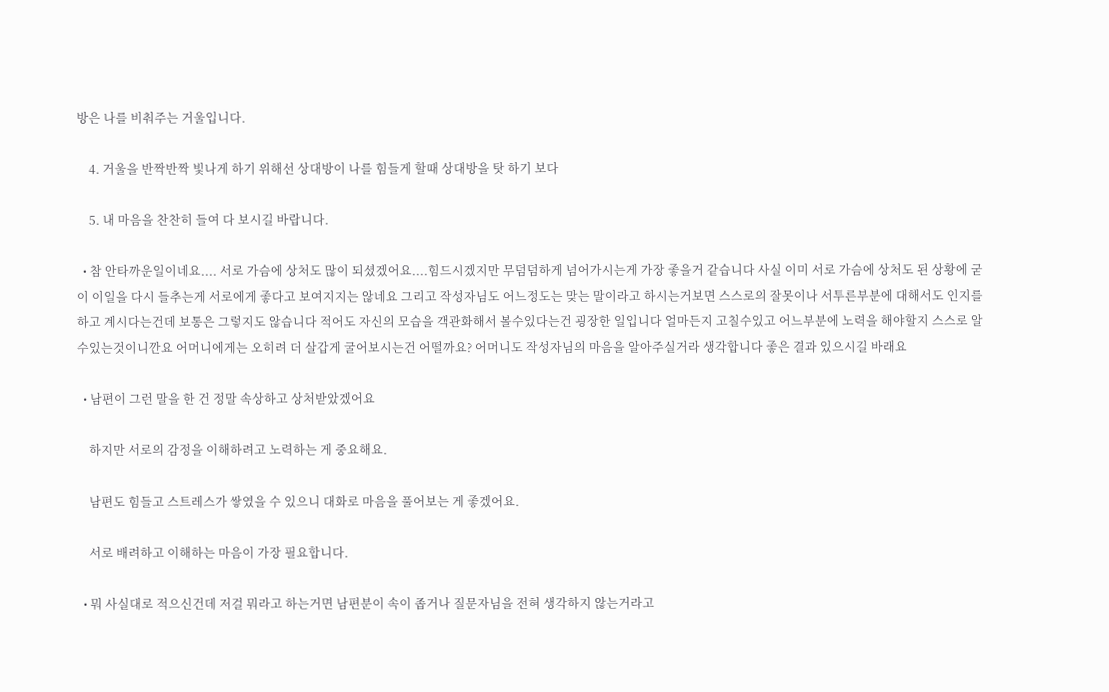방은 나를 비춰주는 거울입니다.

    4. 거울을 반짝반짝 빛나게 하기 위해선 상대방이 나를 힘들게 할때 상대방을 탓 하기 보다

    5. 내 마음을 찬찬히 들여 다 보시길 바랍니다.

  • 참 안타까운일이네요.... 서로 가슴에 상처도 많이 되셨겠어요....힘드시겠지만 무덤덤하게 넘어가시는게 가장 좋을거 같습니다 사실 이미 서로 가슴에 상처도 된 상황에 굳이 이일을 다시 들추는게 서로에게 좋다고 보여지지는 않네요 그리고 작성자님도 어느정도는 맞는 말이라고 하시는거보면 스스로의 잘못이나 서투른부분에 대해서도 인지를 하고 계시다는건데 보통은 그렇지도 않습니다 적어도 자신의 모습을 객관화해서 볼수있다는건 굉장한 일입니다 얼마든지 고칠수있고 어느부분에 노력을 해야할지 스스로 알수있는것이니깐요 어머니에게는 오히려 더 살갑게 굴어보시는건 어떨까요? 어머니도 작성자님의 마음을 알아주실거라 생각합니다 좋은 결과 있으시길 바래요

  • 남편이 그런 말을 한 건 정말 속상하고 상처받았겠어요

    하지만 서로의 감정을 이해하려고 노력하는 게 중요해요.

    남편도 힘들고 스트레스가 쌓였을 수 있으니 대화로 마음을 풀어보는 게 좋겠어요.

    서로 배려하고 이해하는 마음이 가장 필요합니다.

  • 뭐 사실대로 적으신건데 저걸 뭐라고 하는거면 남편분이 속이 좁거나 질문자님을 전혀 생각하지 않는거라고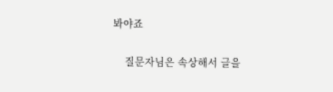봐야죠

    질문자님은 속상해서 글을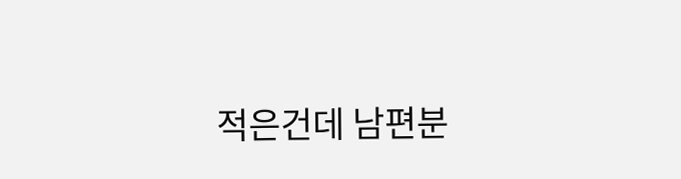적은건데 남편분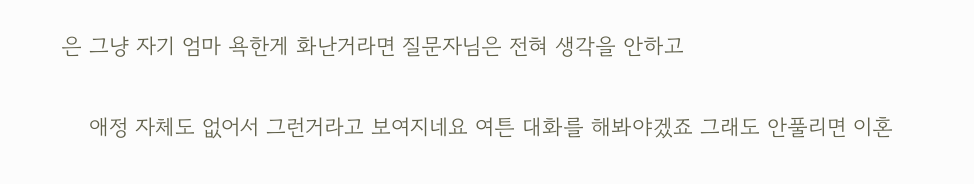은 그냥 자기 엄마 욕한게 화난거라면 질문자님은 전혀 생각을 안하고

    애정 자체도 없어서 그런거라고 보여지네요 여튼 대화를 해봐야겠죠 그래도 안풀리면 이혼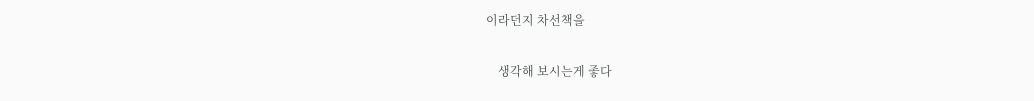이라던지 차선책을

    생각해 보시는게 좋다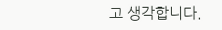고 생각합니다.